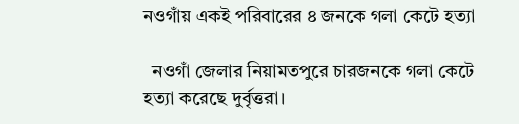নওগাঁয় একই পরিবারের ৪ জনকে গলা কেটে হত্যা

  নওগাঁ জেলার নিয়ামতপুরে চারজনকে গলা কেটে হত্যা করেছে দুর্বৃত্তরা।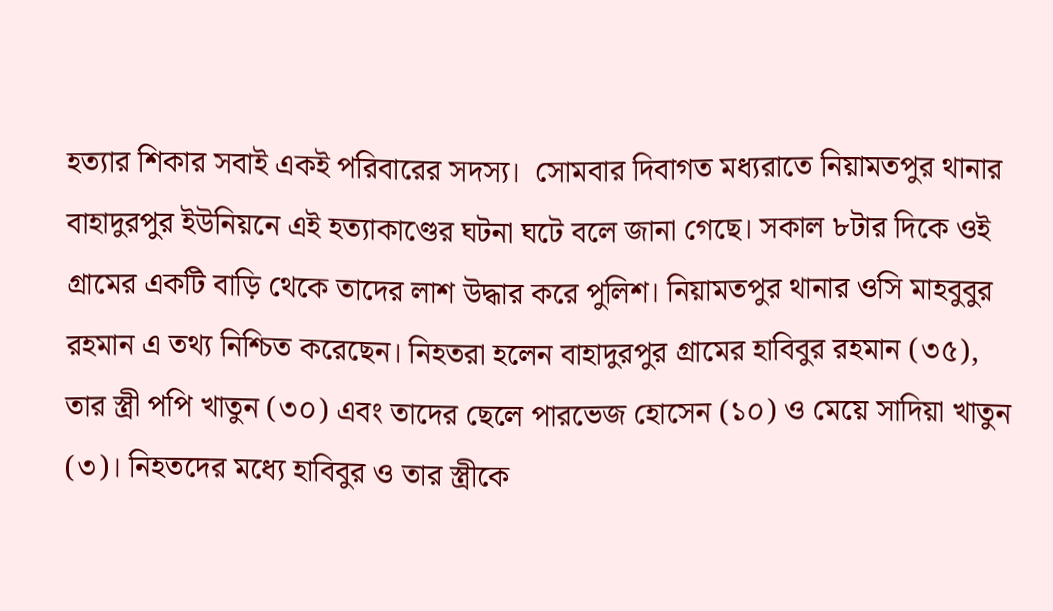হত্যার শিকার সবাই একই পরিবারের সদস্য।  সোমবার দিবাগত মধ্যরাতে নিয়ামতপুর থানার বাহাদুরপুর ইউনিয়নে এই হত্যাকাণ্ডের ঘটনা ঘটে বলে জানা গেছে। সকাল ৮টার দিকে ওই গ্রামের একটি বাড়ি থেকে তাদের লাশ উদ্ধার করে পুলিশ। নিয়ামতপুর থানার ওসি মাহবুবুর রহমান এ তথ্য নিশ্চিত করেছেন। নিহতরা হলেন বাহাদুরপুর গ্রামের হাবিবুর রহমান (৩৫), তার স্ত্রী পপি খাতুন (৩০) এবং তাদের ছেলে পারভেজ হোসেন (১০) ও মেয়ে সাদিয়া খাতুন (৩)। নিহতদের মধ্যে হাবিবুর ও তার স্ত্রীকে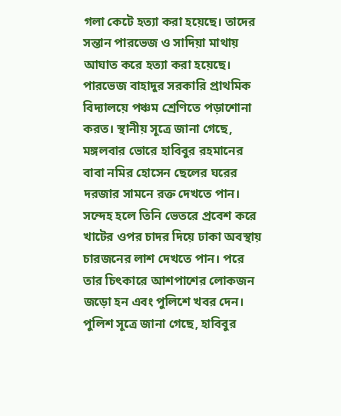গলা কেটে হত্যা করা হয়েছে। তাদের সন্তান পারভেজ ও সাদিয়া মাথায় আঘাত করে হত্যা করা হয়েছে। পারভেজ বাহাদুর সরকারি প্রাথমিক বিদ্যালয়ে পঞ্চম শ্রেণিতে পড়াশোনা করত। স্থানীয় সূত্রে জানা গেছে, মঙ্গলবার ভোরে হাবিবুর রহমানের বাবা নমির হোসেন ছেলের ঘরের দরজার সামনে রক্ত দেখতে পান। সন্দেহ হলে তিনি ভেতরে প্রবেশ করে খাটের ওপর চাদর দিয়ে ঢাকা অবস্থায় চারজনের লাশ দেখতে পান। পরে তার চিৎকারে আশপাশের লোকজন জড়ো হন এবং পুলিশে খবর দেন। পুলিশ সূত্রে জানা গেছে, হাবিবুর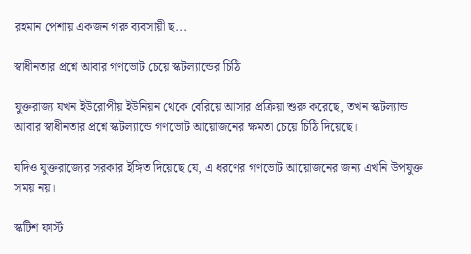রহমান পেশায় একজন গরু ব্যবসায়ী ছ...

স্বাধীনতার প্রশ্নে আবার গণভোট চেয়ে স্কটল্যান্ডের চিঠি

যুক্তরাজ্য যখন ইউরোপীয় ইউনিয়ন থেকে বেরিয়ে আসার প্রক্রিয়া শুরু করেছে, তখন স্কটল্যান্ড আবার স্বাধীনতার প্রশ্নে স্কটল্যান্ডে গণভোট আয়োজনের ক্ষমতা চেয়ে চিঠি দিয়েছে।

যদিও যুক্তরাজ্যের সরকার ইঙ্গিত দিয়েছে যে, এ ধরণের গণভোট আয়োজনের জন্য এখনি উপযুক্ত সময় নয়।

স্কটিশ ফার্স্ট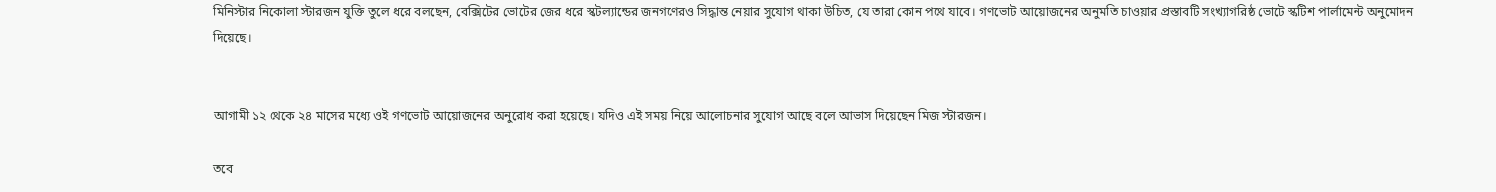মিনিস্টার নিকোলা স্টারজন যুক্তি তুলে ধরে বলছেন, বেক্সিটের ভোটের জের ধরে স্কটল্যান্ডের জনগণেরও সিদ্ধান্ত নেয়ার সুযোগ থাকা উচিত, যে তারা কোন পথে যাবে। গণভোট আয়োজনের অনুমতি চাওয়ার প্রস্তাবটি সংখ্যাগরিষ্ঠ ভোটে স্কটিশ পার্লামেন্ট অনুমোদন দিয়েছে।


আগামী ১২ থেকে ২৪ মাসের মধ্যে ওই গণভোট আয়োজনের অনুরোধ করা হয়েছে। যদিও এই সময় নিয়ে আলোচনার সুযোগ আছে বলে আভাস দিয়েছেন মিজ স্টারজন।

তবে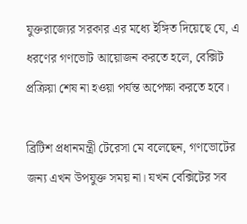যুক্তরাজ্যের সরকার এর মধ্যে ইঙ্গিত দিয়েছে যে, এ ধরণের গণভোট আয়োজন করতে হলে, বেক্সিট প্রক্রিয়া শেষ না হওয়া পর্যন্ত অপেক্ষা করতে হবে।

ব্রিটিশ প্রধানমন্ত্রী টেরেসা মে বলেছেন, গণভোটের জন্য এখন উপযুক্ত সময় না। যখন বেক্সিটের সব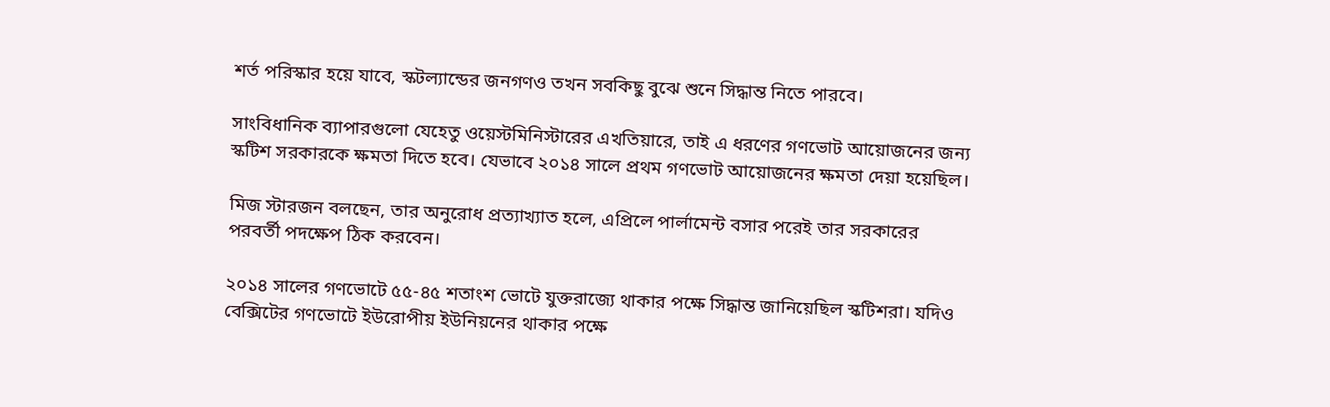শর্ত পরিস্কার হয়ে যাবে, স্কটল্যান্ডের জনগণও তখন সবকিছু বুঝে শুনে সিদ্ধান্ত নিতে পারবে।

সাংবিধানিক ব্যাপারগুলো যেহেতু ওয়েস্টমিনিস্টারের এখতিয়ারে, তাই এ ধরণের গণভোট আয়োজনের জন্য স্কটিশ সরকারকে ক্ষমতা দিতে হবে। যেভাবে ২০১৪ সালে প্রথম গণভোট আয়োজনের ক্ষমতা দেয়া হয়েছিল।

মিজ স্টারজন বলছেন, তার অনুরোধ প্রত্যাখ্যাত হলে, এপ্রিলে পার্লামেন্ট বসার পরেই তার সরকারের পরবর্তী পদক্ষেপ ঠিক করবেন।

২০১৪ সালের গণভোটে ৫৫-৪৫ শতাংশ ভোটে যুক্তরাজ্যে থাকার পক্ষে সিদ্ধান্ত জানিয়েছিল স্কটিশরা। যদিও বেক্সিটের গণভোটে ইউরোপীয় ইউনিয়নের থাকার পক্ষে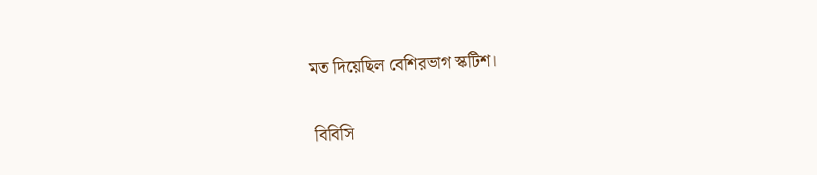মত দিয়েছিল বেশিরভাগ স্কটিশ।

 বিবিসি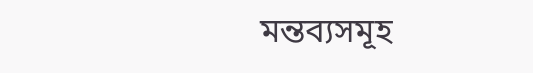মন্তব্যসমূহ